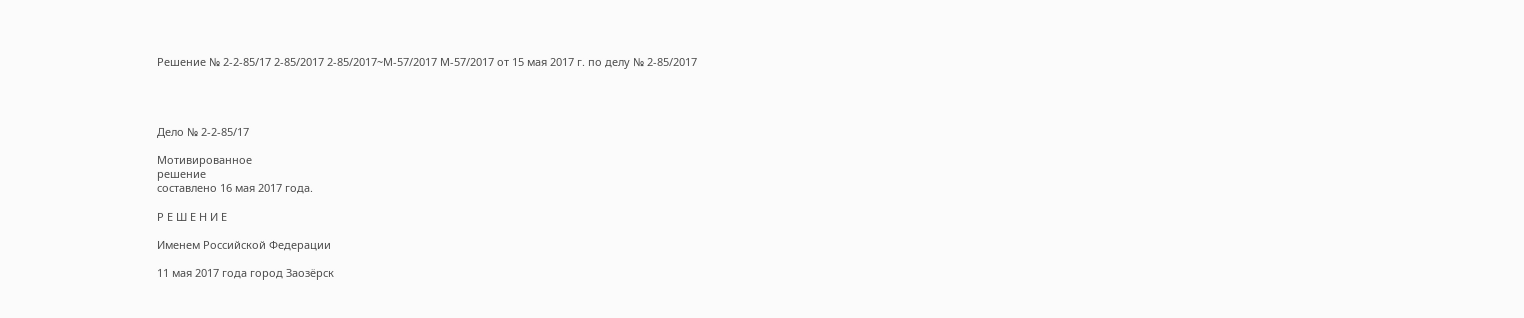Решение № 2-2-85/17 2-85/2017 2-85/2017~М-57/2017 М-57/2017 от 15 мая 2017 г. по делу № 2-85/2017




Дело № 2-2-85/17

Мотивированное
решение
составлено 16 мая 2017 года.

Р Е Ш Е Н И Е

Именем Российской Федерации

11 мая 2017 года город Заозёрск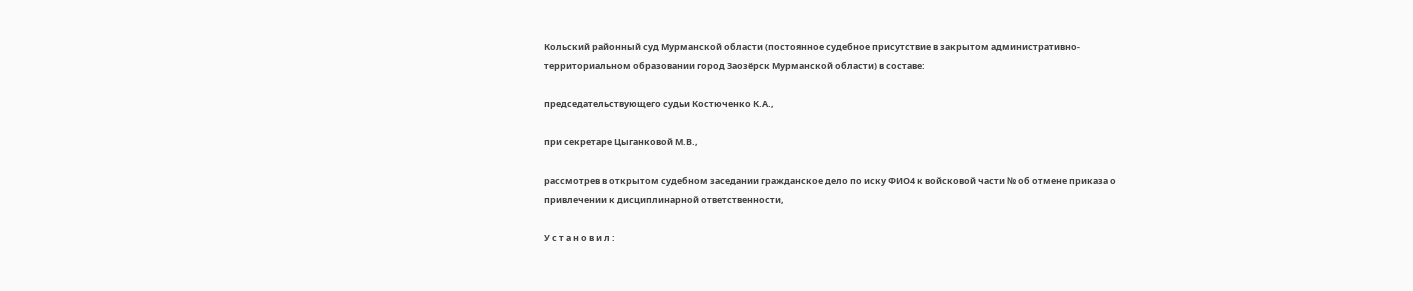Кольский районный суд Мурманской области (постоянное судебное присутствие в закрытом административно-территориальном образовании город Заозёрск Мурманской области) в составе:

председательствующего судьи Костюченко К.А.,

при секретаре Цыганковой М.В.,

рассмотрев в открытом судебном заседании гражданское дело по иску ФИО4 к войсковой части № об отмене приказа о привлечении к дисциплинарной ответственности,

У с т а н о в и л :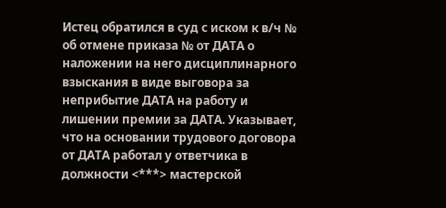Истец обратился в суд с иском к в/ч № об отмене приказа № от ДАТА о наложении на него дисциплинарного взыскания в виде выговора за неприбытие ДАТА на работу и лишении премии за ДАТА. Указывает, что на основании трудового договора от ДАТА работал у ответчика в должности <***> мастерской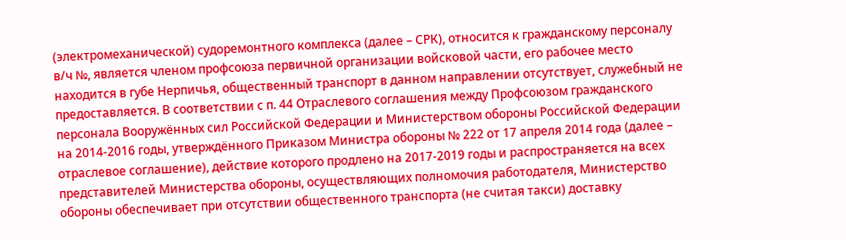(электромеханической) судоремонтного комплекса (далее – СРК), относится к гражданскому персоналу в/ч №, является членом профсоюза первичной организации войсковой части, его рабочее место находится в губе Нерпичья, общественный транспорт в данном направлении отсутствует, служебный не предоставляется. В соответствии с п. 44 Отраслевого соглашения между Профсоюзом гражданского персонала Вооружённых сил Российской Федерации и Министерством обороны Российской Федерации на 2014-2016 годы, утверждённого Приказом Министра обороны № 222 от 17 апреля 2014 года (далее – отраслевое соглашение), действие которого продлено на 2017-2019 годы и распространяется на всех представителей Министерства обороны, осуществляющих полномочия работодателя, Министерство обороны обеспечивает при отсутствии общественного транспорта (не считая такси) доставку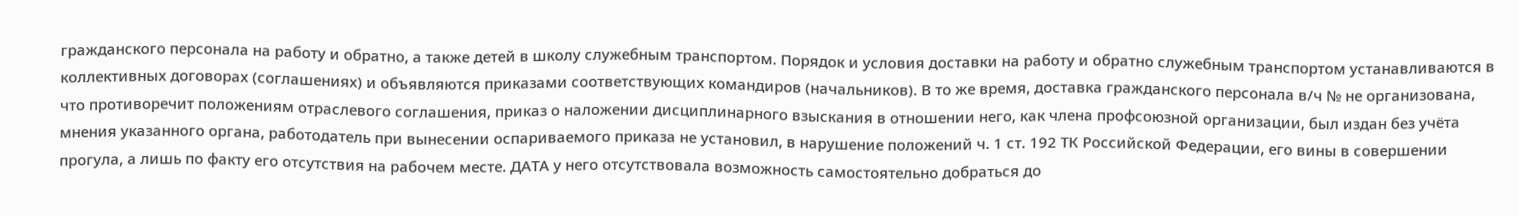гражданского персонала на работу и обратно, а также детей в школу служебным транспортом. Порядок и условия доставки на работу и обратно служебным транспортом устанавливаются в коллективных договорах (соглашениях) и объявляются приказами соответствующих командиров (начальников). В то же время, доставка гражданского персонала в/ч № не организована, что противоречит положениям отраслевого соглашения, приказ о наложении дисциплинарного взыскания в отношении него, как члена профсоюзной организации, был издан без учёта мнения указанного органа, работодатель при вынесении оспариваемого приказа не установил, в нарушение положений ч. 1 ст. 192 ТК Российской Федерации, его вины в совершении прогула, а лишь по факту его отсутствия на рабочем месте. ДАТА у него отсутствовала возможность самостоятельно добраться до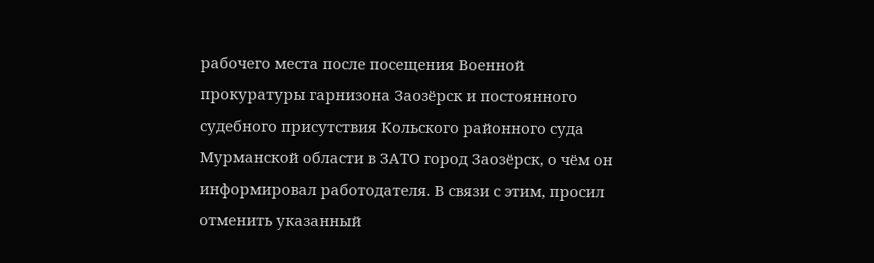рабочего места после посещения Военной прокуратуры гарнизона Заозёрск и постоянного судебного присутствия Кольского районного суда Мурманской области в ЗАТО город Заозёрск, о чём он информировал работодателя. В связи с этим, просил отменить указанный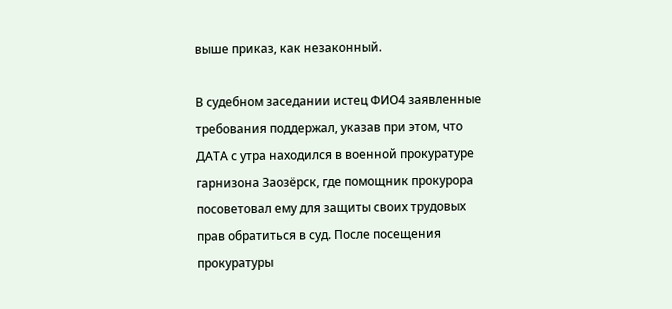выше приказ, как незаконный.

В судебном заседании истец ФИО4 заявленные требования поддержал, указав при этом, что ДАТА с утра находился в военной прокуратуре гарнизона Заозёрск, где помощник прокурора посоветовал ему для защиты своих трудовых прав обратиться в суд. После посещения прокуратуры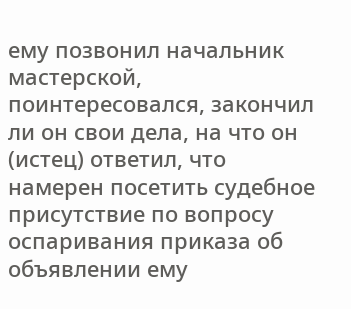ему позвонил начальник мастерской, поинтересовался, закончил ли он свои дела, на что он (истец) ответил, что намерен посетить судебное присутствие по вопросу оспаривания приказа об объявлении ему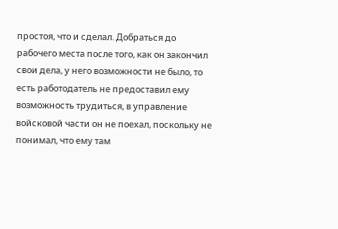простоя, что и сделал. Добраться до рабочего места после того, как он закончил свои дела, у него возможности не было, то есть работодатель не предоставил ему возможность трудиться, в управление войсковой части он не поехал, поскольку не понимал, что ему там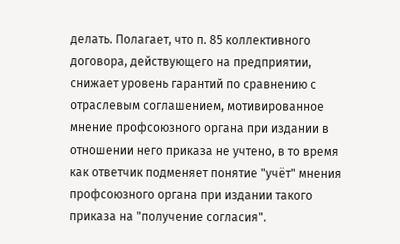делать. Полагает, что п. 85 коллективного договора, действующего на предприятии, снижает уровень гарантий по сравнению с отраслевым соглашением, мотивированное мнение профсоюзного органа при издании в отношении него приказа не учтено, в то время как ответчик подменяет понятие "учёт" мнения профсоюзного органа при издании такого приказа на "получение согласия".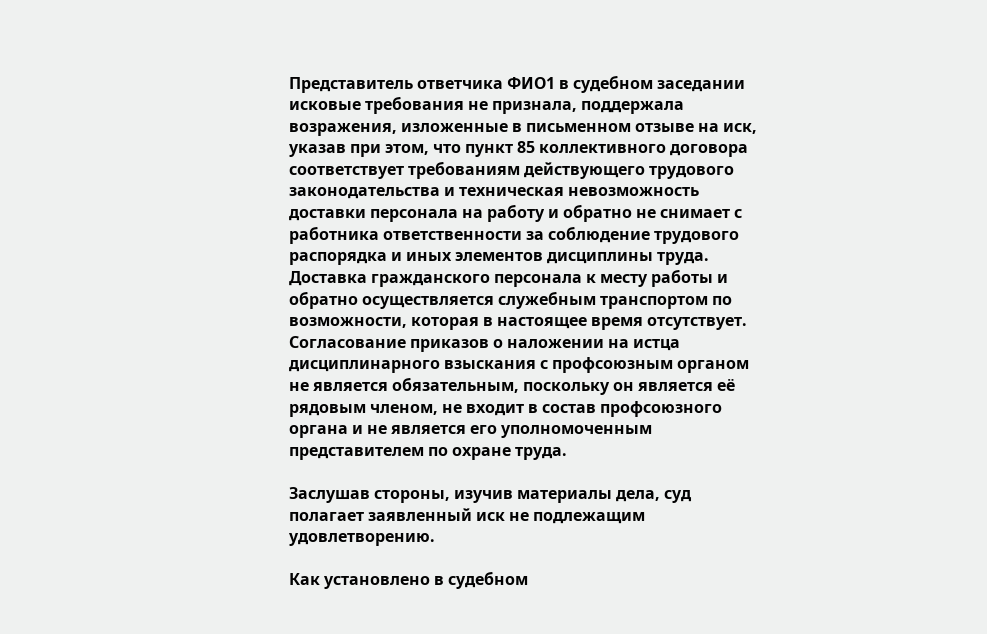Представитель ответчика ФИО1 в судебном заседании исковые требования не признала, поддержала возражения, изложенные в письменном отзыве на иск, указав при этом, что пункт 85 коллективного договора соответствует требованиям действующего трудового законодательства и техническая невозможность доставки персонала на работу и обратно не снимает с работника ответственности за соблюдение трудового распорядка и иных элементов дисциплины труда. Доставка гражданского персонала к месту работы и обратно осуществляется служебным транспортом по возможности, которая в настоящее время отсутствует. Согласование приказов о наложении на истца дисциплинарного взыскания с профсоюзным органом не является обязательным, поскольку он является её рядовым членом, не входит в состав профсоюзного органа и не является его уполномоченным представителем по охране труда.

Заслушав стороны, изучив материалы дела, суд полагает заявленный иск не подлежащим удовлетворению.

Как установлено в судебном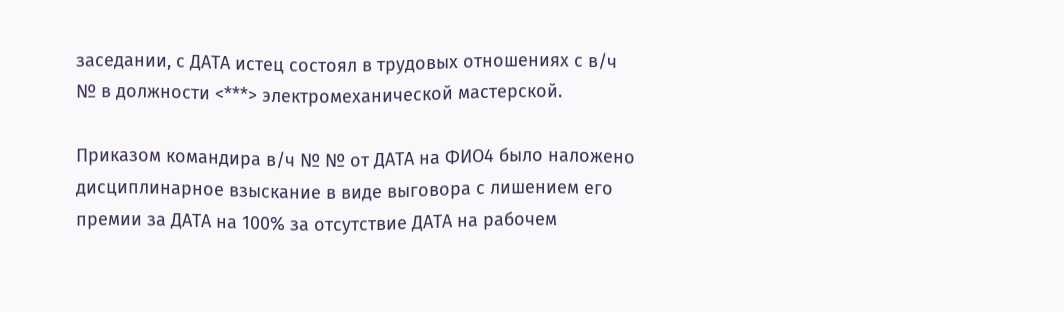заседании, с ДАТА истец состоял в трудовых отношениях с в/ч № в должности <***> электромеханической мастерской.

Приказом командира в/ч № № от ДАТА на ФИО4 было наложено дисциплинарное взыскание в виде выговора с лишением его премии за ДАТА на 100% за отсутствие ДАТА на рабочем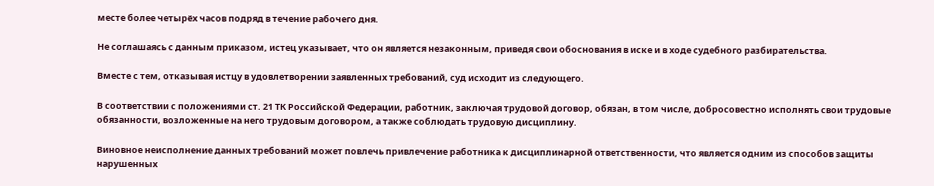месте более четырёх часов подряд в течение рабочего дня.

Не соглашаясь с данным приказом, истец указывает, что он является незаконным, приведя свои обоснования в иске и в ходе судебного разбирательства.

Вместе с тем, отказывая истцу в удовлетворении заявленных требований, суд исходит из следующего.

В соответствии с положениями ст. 21 ТК Российской Федерации, работник, заключая трудовой договор, обязан, в том числе, добросовестно исполнять свои трудовые обязанности, возложенные на него трудовым договором, а также соблюдать трудовую дисциплину.

Виновное неисполнение данных требований может повлечь привлечение работника к дисциплинарной ответственности, что является одним из способов защиты нарушенных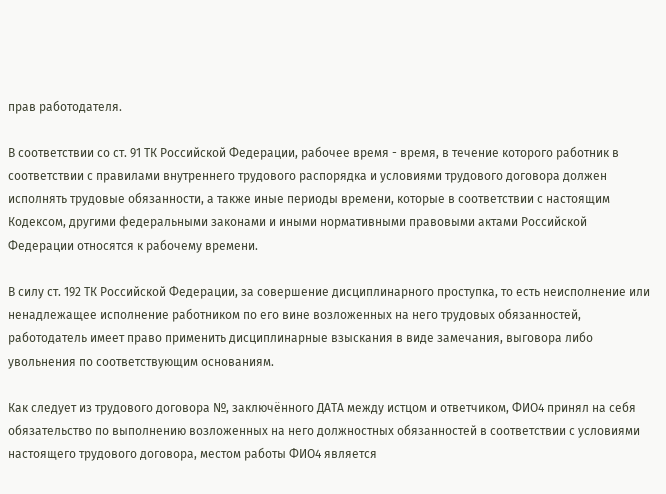прав работодателя.

В соответствии со ст. 91 ТК Российской Федерации, рабочее время - время, в течение которого работник в соответствии с правилами внутреннего трудового распорядка и условиями трудового договора должен исполнять трудовые обязанности, а также иные периоды времени, которые в соответствии с настоящим Кодексом, другими федеральными законами и иными нормативными правовыми актами Российской Федерации относятся к рабочему времени.

В силу ст. 192 ТК Российской Федерации, за совершение дисциплинарного проступка, то есть неисполнение или ненадлежащее исполнение работником по его вине возложенных на него трудовых обязанностей, работодатель имеет право применить дисциплинарные взыскания в виде замечания, выговора либо увольнения по соответствующим основаниям.

Как следует из трудового договора №, заключённого ДАТА между истцом и ответчиком, ФИО4 принял на себя обязательство по выполнению возложенных на него должностных обязанностей в соответствии с условиями настоящего трудового договора, местом работы ФИО4 является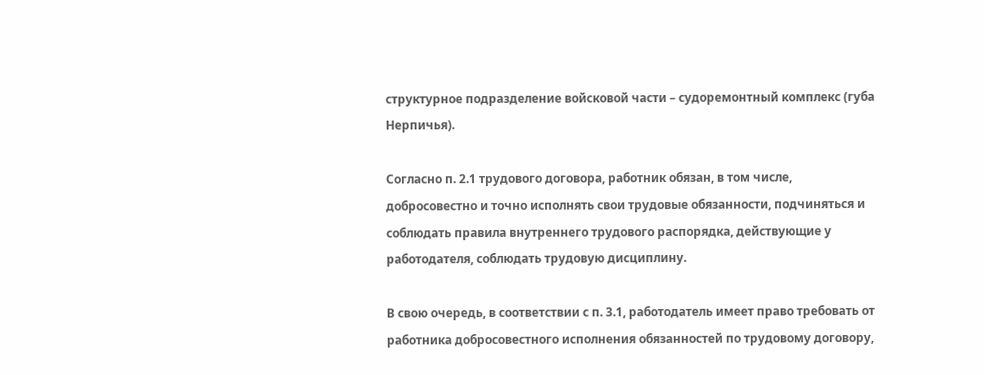структурное подразделение войсковой части – судоремонтный комплекс (губа Нерпичья).

Согласно п. 2.1 трудового договора, работник обязан, в том числе, добросовестно и точно исполнять свои трудовые обязанности, подчиняться и соблюдать правила внутреннего трудового распорядка, действующие у работодателя, соблюдать трудовую дисциплину.

В свою очередь, в соответствии с п. 3.1, работодатель имеет право требовать от работника добросовестного исполнения обязанностей по трудовому договору,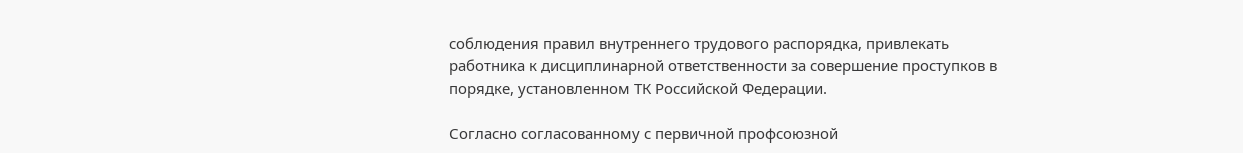соблюдения правил внутреннего трудового распорядка, привлекать работника к дисциплинарной ответственности за совершение проступков в порядке, установленном ТК Российской Федерации.

Согласно согласованному с первичной профсоюзной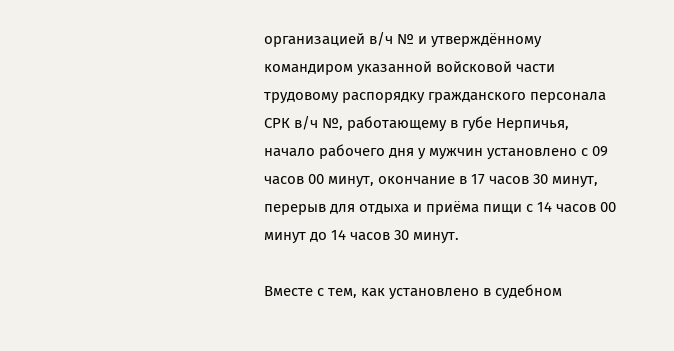организацией в/ч № и утверждённому командиром указанной войсковой части трудовому распорядку гражданского персонала СРК в/ч №, работающему в губе Нерпичья, начало рабочего дня у мужчин установлено с 09 часов 00 минут, окончание в 17 часов 30 минут, перерыв для отдыха и приёма пищи с 14 часов 00 минут до 14 часов 30 минут.

Вместе с тем, как установлено в судебном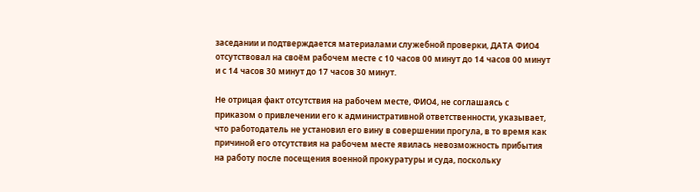заседании и подтверждается материалами служебной проверки, ДАТА ФИО4 отсутствовал на своём рабочем месте с 10 часов 00 минут до 14 часов 00 минут и с 14 часов 30 минут до 17 часов 30 минут.

Не отрицая факт отсутствия на рабочем месте, ФИО4, не соглашаясь с приказом о привлечении его к административной ответственности, указывает, что работодатель не установил его вину в совершении прогула, в то время как причиной его отсутствия на рабочем месте явилась невозможность прибытия на работу после посещения военной прокуратуры и суда, поскольку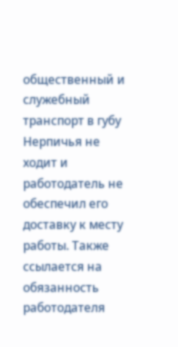общественный и служебный транспорт в губу Нерпичья не ходит и работодатель не обеспечил его доставку к месту работы. Также ссылается на обязанность работодателя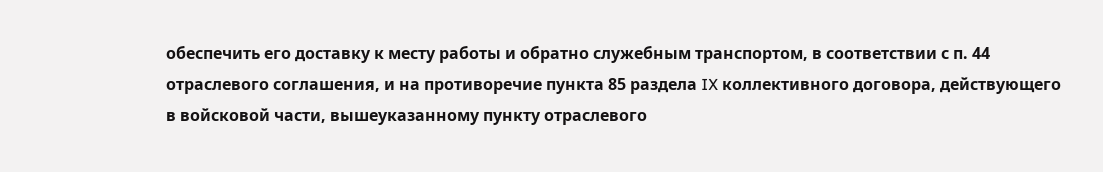обеспечить его доставку к месту работы и обратно служебным транспортом, в соответствии с п. 44 отраслевого соглашения, и на противоречие пункта 85 раздела IX коллективного договора, действующего в войсковой части, вышеуказанному пункту отраслевого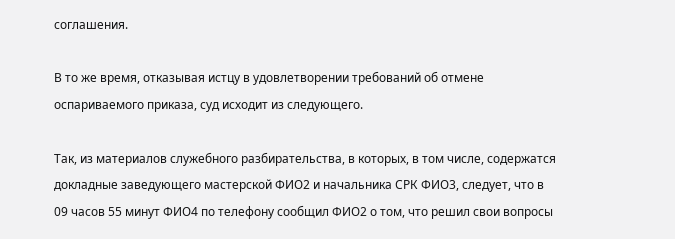соглашения.

В то же время, отказывая истцу в удовлетворении требований об отмене оспариваемого приказа, суд исходит из следующего.

Так, из материалов служебного разбирательства, в которых, в том числе, содержатся докладные заведующего мастерской ФИО2 и начальника СРК ФИО3, следует, что в 09 часов 55 минут ФИО4 по телефону сообщил ФИО2 о том, что решил свои вопросы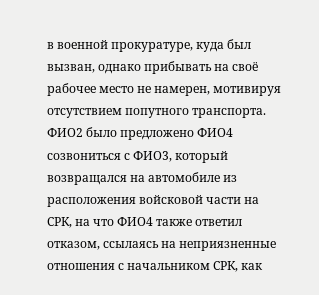в военной прокуратуре, куда был вызван, однако прибывать на своё рабочее место не намерен, мотивируя отсутствием попутного транспорта. ФИО2 было предложено ФИО4 созвониться с ФИО3, который возвращался на автомобиле из расположения войсковой части на СРК, на что ФИО4 также ответил отказом, ссылаясь на неприязненные отношения с начальником СРК, как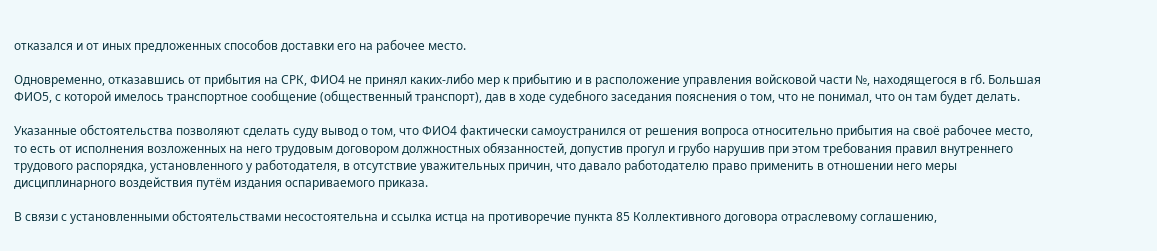отказался и от иных предложенных способов доставки его на рабочее место.

Одновременно, отказавшись от прибытия на СРК, ФИО4 не принял каких-либо мер к прибытию и в расположение управления войсковой части №, находящегося в гб. Большая ФИО5, с которой имелось транспортное сообщение (общественный транспорт), дав в ходе судебного заседания пояснения о том, что не понимал, что он там будет делать.

Указанные обстоятельства позволяют сделать суду вывод о том, что ФИО4 фактически самоустранился от решения вопроса относительно прибытия на своё рабочее место, то есть от исполнения возложенных на него трудовым договором должностных обязанностей, допустив прогул и грубо нарушив при этом требования правил внутреннего трудового распорядка, установленного у работодателя, в отсутствие уважительных причин, что давало работодателю право применить в отношении него меры дисциплинарного воздействия путём издания оспариваемого приказа.

В связи с установленными обстоятельствами несостоятельна и ссылка истца на противоречие пункта 85 Коллективного договора отраслевому соглашению,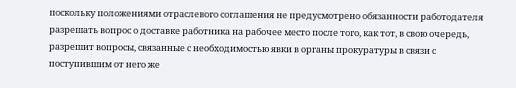поскольку положениями отраслевого соглашения не предусмотрено обязанности работодателя разрешать вопрос о доставке работника на рабочее место после того, как тот, в свою очередь, разрешит вопросы, связанные с необходимостью явки в органы прокуратуры в связи с поступившим от него же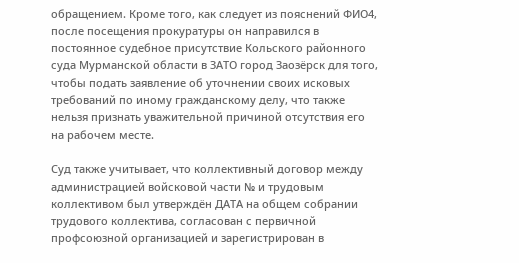обращением. Кроме того, как следует из пояснений ФИО4, после посещения прокуратуры он направился в постоянное судебное присутствие Кольского районного суда Мурманской области в ЗАТО город Заозёрск для того, чтобы подать заявление об уточнении своих исковых требований по иному гражданскому делу, что также нельзя признать уважительной причиной отсутствия его на рабочем месте.

Суд также учитывает, что коллективный договор между администрацией войсковой части № и трудовым коллективом был утверждён ДАТА на общем собрании трудового коллектива, согласован с первичной профсоюзной организацией и зарегистрирован в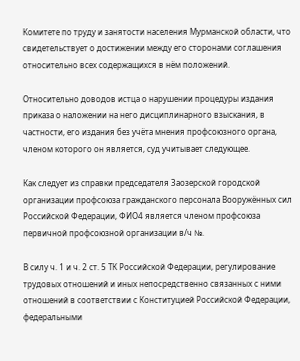Комитете по труду и занятости населения Мурманской области, что свидетельствует о достижении между его сторонами соглашения относительно всех содержащихся в нём положений.

Относительно доводов истца о нарушении процедуры издания приказа о наложении на него дисциплинарного взыскания, в частности, его издания без учёта мнения профсоюзного органа, членом которого он является, суд учитывает следующее.

Как следует из справки председателя Заозерской городской организации профсоюза гражданского персонала Вооружённых сил Российской Федерации, ФИО4 является членом профсоюза первичной профсоюзной организации в/ч №.

В силу ч. 1 и ч. 2 ст. 5 ТК Российской Федерации, регулирование трудовых отношений и иных непосредственно связанных с ними отношений в соответствии с Конституцией Российской Федерации, федеральными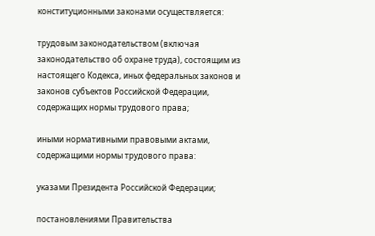конституционными законами осуществляется:

трудовым законодательством (включая законодательство об охране труда), состоящим из настоящего Кодекса, иных федеральных законов и законов субъектов Российской Федерации, содержащих нормы трудового права;

иными нормативными правовыми актами, содержащими нормы трудового права:

указами Президента Российской Федерации;

постановлениями Правительства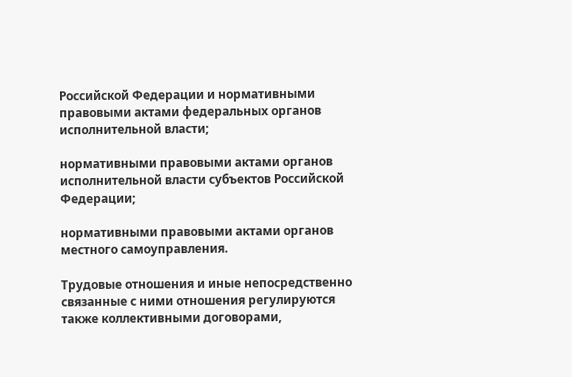Российской Федерации и нормативными правовыми актами федеральных органов исполнительной власти;

нормативными правовыми актами органов исполнительной власти субъектов Российской Федерации;

нормативными правовыми актами органов местного самоуправления.

Трудовые отношения и иные непосредственно связанные с ними отношения регулируются также коллективными договорами,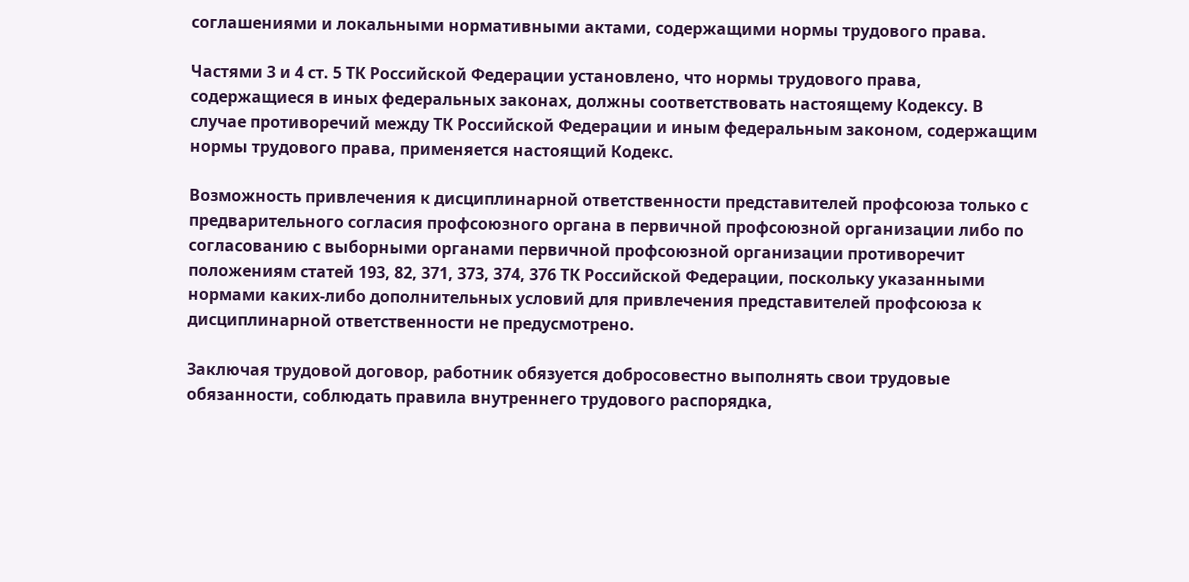соглашениями и локальными нормативными актами, содержащими нормы трудового права.

Частями 3 и 4 ст. 5 ТК Российской Федерации установлено, что нормы трудового права, содержащиеся в иных федеральных законах, должны соответствовать настоящему Кодексу. В случае противоречий между ТК Российской Федерации и иным федеральным законом, содержащим нормы трудового права, применяется настоящий Кодекс.

Возможность привлечения к дисциплинарной ответственности представителей профсоюза только с предварительного согласия профсоюзного органа в первичной профсоюзной организации либо по согласованию с выборными органами первичной профсоюзной организации противоречит положениям статей 193, 82, 371, 373, 374, 376 ТК Российской Федерации, поскольку указанными нормами каких-либо дополнительных условий для привлечения представителей профсоюза к дисциплинарной ответственности не предусмотрено.

Заключая трудовой договор, работник обязуется добросовестно выполнять свои трудовые обязанности, соблюдать правила внутреннего трудового распорядка,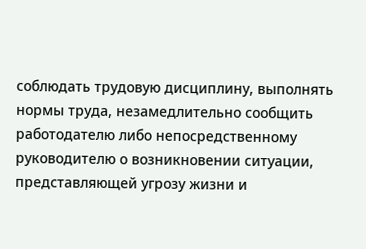соблюдать трудовую дисциплину, выполнять нормы труда, незамедлительно сообщить работодателю либо непосредственному руководителю о возникновении ситуации, представляющей угрозу жизни и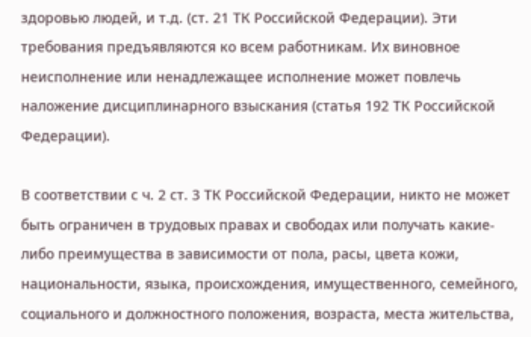здоровью людей, и т.д. (ст. 21 ТК Российской Федерации). Эти требования предъявляются ко всем работникам. Их виновное неисполнение или ненадлежащее исполнение может повлечь наложение дисциплинарного взыскания (статья 192 ТК Российской Федерации).

В соответствии с ч. 2 ст. 3 ТК Российской Федерации, никто не может быть ограничен в трудовых правах и свободах или получать какие-либо преимущества в зависимости от пола, расы, цвета кожи, национальности, языка, происхождения, имущественного, семейного, социального и должностного положения, возраста, места жительства,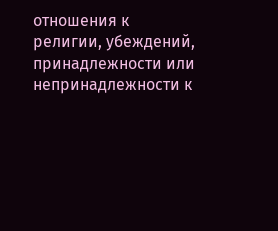отношения к религии, убеждений, принадлежности или непринадлежности к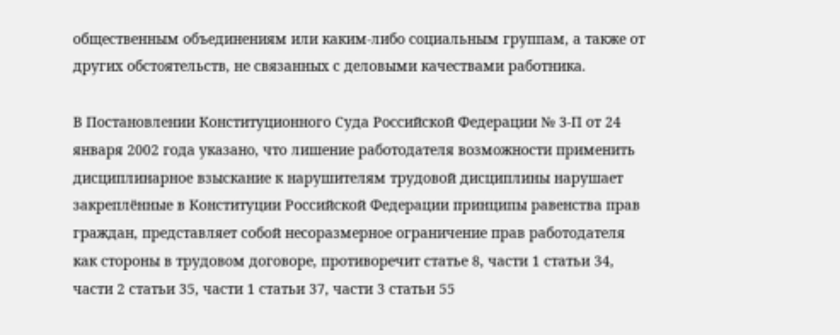общественным объединениям или каким-либо социальным группам, а также от других обстоятельств, не связанных с деловыми качествами работника.

В Постановлении Конституционного Суда Российской Федерации № 3-П от 24 января 2002 года указано, что лишение работодателя возможности применить дисциплинарное взыскание к нарушителям трудовой дисциплины нарушает закреплённые в Конституции Российской Федерации принципы равенства прав граждан, представляет собой несоразмерное ограничение прав работодателя как стороны в трудовом договоре, противоречит статье 8, части 1 статьи 34, части 2 статьи 35, части 1 статьи 37, части 3 статьи 55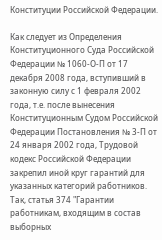Конституции Российской Федерации.

Как следует из Определения Конституционного Суда Российской Федерации № 1060-О-П от 17 декабря 2008 года, вступивший в законную силу с 1 февраля 2002 года, т.е. после вынесения Конституционным Судом Российской Федерации Постановления № 3-П от 24 января 2002 года, Трудовой кодекс Российской Федерации закрепил иной круг гарантий для указанных категорий работников. Так, статья 374 "Гарантии работникам, входящим в состав выборных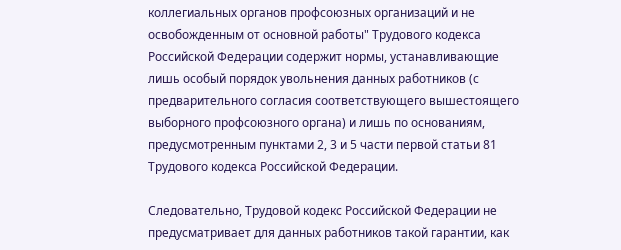коллегиальных органов профсоюзных организаций и не освобожденным от основной работы" Трудового кодекса Российской Федерации содержит нормы, устанавливающие лишь особый порядок увольнения данных работников (с предварительного согласия соответствующего вышестоящего выборного профсоюзного органа) и лишь по основаниям, предусмотренным пунктами 2, 3 и 5 части первой статьи 81 Трудового кодекса Российской Федерации.

Следовательно, Трудовой кодекс Российской Федерации не предусматривает для данных работников такой гарантии, как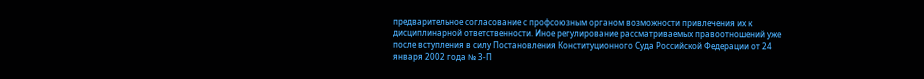предварительное согласование с профсоюзным органом возможности привлечения их к дисциплинарной ответственности. Иное регулирование рассматриваемых правоотношений уже после вступления в силу Постановления Конституционного Суда Российской Федерации от 24 января 2002 года № 3-П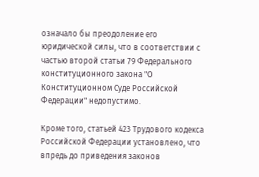означало бы преодоление его юридической силы, что в соответствии с частью второй статьи 79 Федерального конституционного закона "О Конституционном Суде Российской Федерации" недопустимо.

Кроме того, статьей 423 Трудового кодекса Российской Федерации установлено, что впредь до приведения законов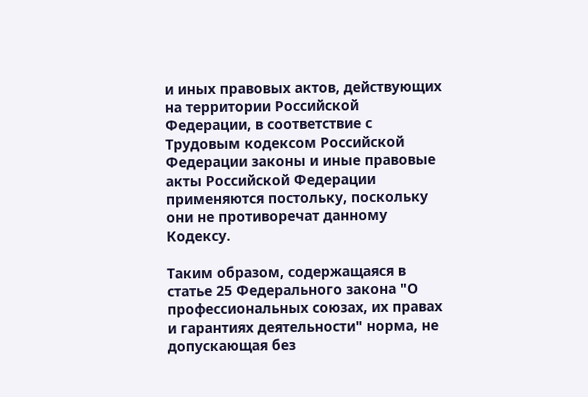и иных правовых актов, действующих на территории Российской Федерации, в соответствие с Трудовым кодексом Российской Федерации законы и иные правовые акты Российской Федерации применяются постольку, поскольку они не противоречат данному Кодексу.

Таким образом, содержащаяся в статье 25 Федерального закона "О профессиональных союзах, их правах и гарантиях деятельности" норма, не допускающая без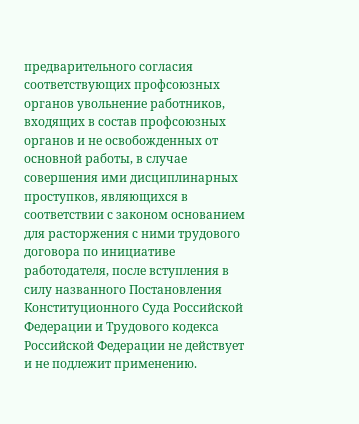предварительного согласия соответствующих профсоюзных органов увольнение работников, входящих в состав профсоюзных органов и не освобожденных от основной работы, в случае совершения ими дисциплинарных проступков, являющихся в соответствии с законом основанием для расторжения с ними трудового договора по инициативе работодателя, после вступления в силу названного Постановления Конституционного Суда Российской Федерации и Трудового кодекса Российской Федерации не действует и не подлежит применению.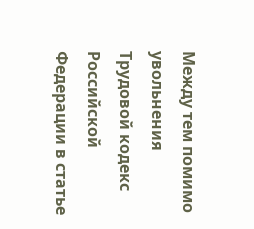Между тем помимо увольнения Трудовой кодекс Российской Федерации в статье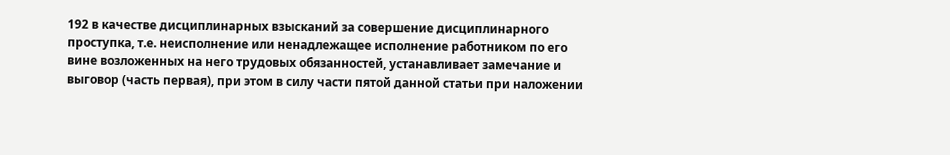192 в качестве дисциплинарных взысканий за совершение дисциплинарного проступка, т.е. неисполнение или ненадлежащее исполнение работником по его вине возложенных на него трудовых обязанностей, устанавливает замечание и выговор (часть первая), при этом в силу части пятой данной статьи при наложении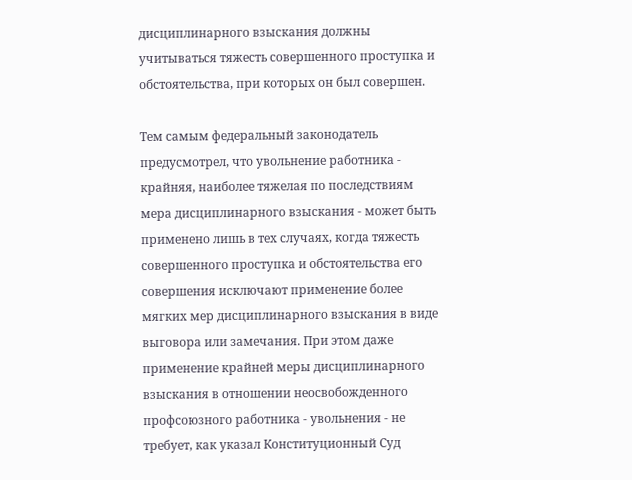дисциплинарного взыскания должны учитываться тяжесть совершенного проступка и обстоятельства, при которых он был совершен.

Тем самым федеральный законодатель предусмотрел, что увольнение работника - крайняя, наиболее тяжелая по последствиям мера дисциплинарного взыскания - может быть применено лишь в тех случаях, когда тяжесть совершенного проступка и обстоятельства его совершения исключают применение более мягких мер дисциплинарного взыскания в виде выговора или замечания. При этом даже применение крайней меры дисциплинарного взыскания в отношении неосвобожденного профсоюзного работника - увольнения - не требует, как указал Конституционный Суд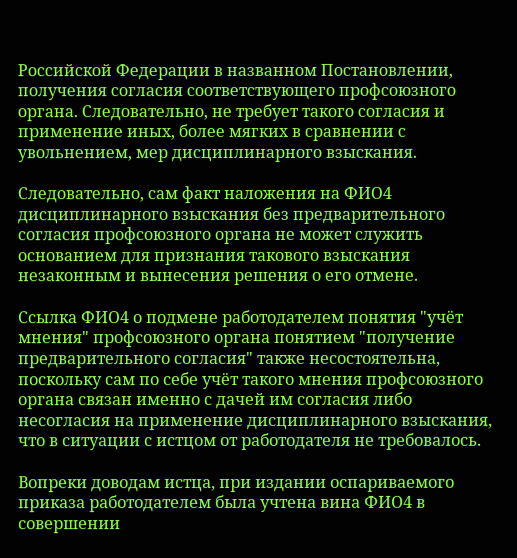Российской Федерации в названном Постановлении, получения согласия соответствующего профсоюзного органа. Следовательно, не требует такого согласия и применение иных, более мягких в сравнении с увольнением, мер дисциплинарного взыскания.

Следовательно, сам факт наложения на ФИО4 дисциплинарного взыскания без предварительного согласия профсоюзного органа не может служить основанием для признания такового взыскания незаконным и вынесения решения о его отмене.

Ссылка ФИО4 о подмене работодателем понятия "учёт мнения" профсоюзного органа понятием "получение предварительного согласия" также несостоятельна, поскольку сам по себе учёт такого мнения профсоюзного органа связан именно с дачей им согласия либо несогласия на применение дисциплинарного взыскания, что в ситуации с истцом от работодателя не требовалось.

Вопреки доводам истца, при издании оспариваемого приказа работодателем была учтена вина ФИО4 в совершении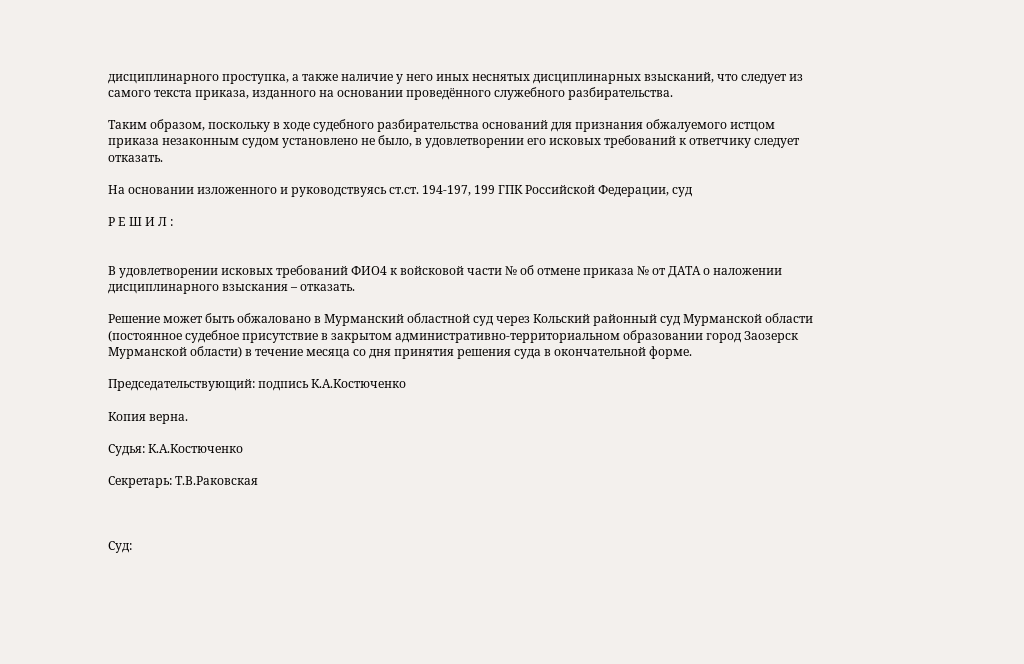дисциплинарного проступка, а также наличие у него иных неснятых дисциплинарных взысканий, что следует из самого текста приказа, изданного на основании проведённого служебного разбирательства.

Таким образом, поскольку в ходе судебного разбирательства оснований для признания обжалуемого истцом приказа незаконным судом установлено не было, в удовлетворении его исковых требований к ответчику следует отказать.

На основании изложенного и руководствуясь ст.ст. 194-197, 199 ГПК Российской Федерации, суд

Р Е Ш И Л :


В удовлетворении исковых требований ФИО4 к войсковой части № об отмене приказа № от ДАТА о наложении дисциплинарного взыскания – отказать.

Решение может быть обжаловано в Мурманский областной суд через Кольский районный суд Мурманской области (постоянное судебное присутствие в закрытом административно-территориальном образовании город Заозерск Мурманской области) в течение месяца со дня принятия решения суда в окончательной форме.

Председательствующий: подпись К.А.Костюченко

Копия верна.

Судья: К.А.Костюченко

Секретарь: Т.В.Раковская



Суд: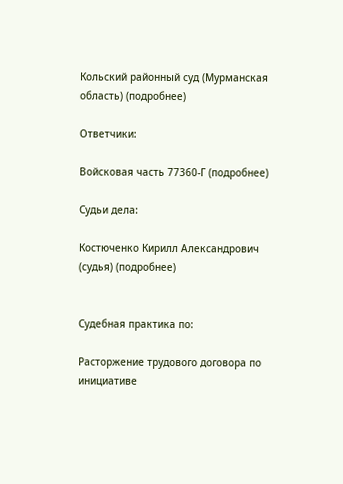Кольский районный суд (Мурманская область) (подробнее)

Ответчики:

Войсковая часть 77360-Г (подробнее)

Судьи дела:

Костюченко Кирилл Александрович (судья) (подробнее)


Судебная практика по:

Расторжение трудового договора по инициативе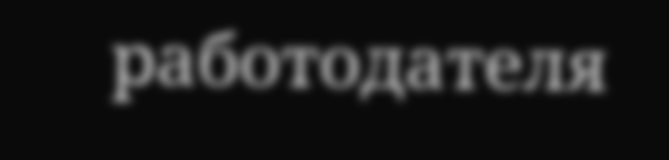работодателя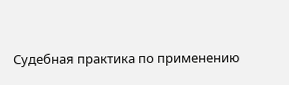Судебная практика по применению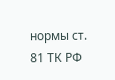нормы ст. 81 ТК РФ